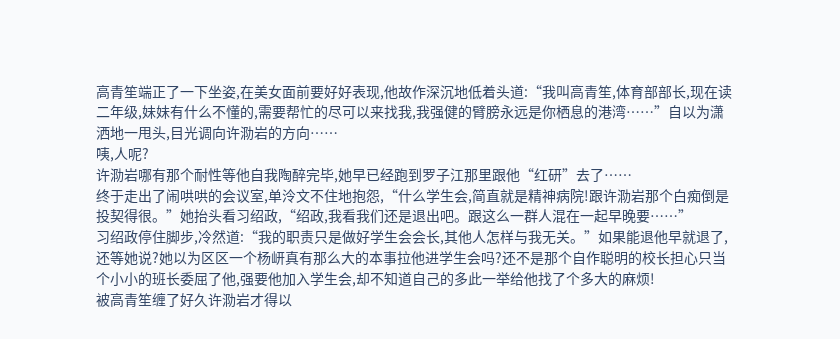高青笙端正了一下坐姿,在美女面前要好好表现,他故作深沉地低着头道:“我叫高青笙,体育部部长,现在读二年级,妹妹有什么不懂的,需要帮忙的尽可以来找我,我强健的臂膀永远是你栖息的港湾……”自以为潇洒地一甩头,目光调向许泐岩的方向……
咦,人呢?
许泐岩哪有那个耐性等他自我陶醉完毕,她早已经跑到罗子江那里跟他“红研”去了……
终于走出了闹哄哄的会议室,单泠文不住地抱怨,“什么学生会,简直就是精神病院!跟许泐岩那个白痴倒是投契得很。”她抬头看习绍政,“绍政,我看我们还是退出吧。跟这么一群人混在一起早晚要……”
习绍政停住脚步,冷然道:“我的职责只是做好学生会会长,其他人怎样与我无关。”如果能退他早就退了,还等她说?她以为区区一个杨岍真有那么大的本事拉他进学生会吗?还不是那个自作聪明的校长担心只当个小小的班长委屈了他,强要他加入学生会,却不知道自己的多此一举给他找了个多大的麻烦!
被高青笙缠了好久许泐岩才得以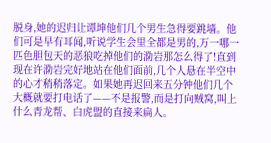脱身,她的迟归让谭坤他们几个男生急得要跳墙。他们可是早有耳闻,听说学生会里全都是男的,万一哪一匹色胆包天的恶狼吃掉他们的泐岩那怎么得了!直到现在许泐岩完好地站在他们面前,几个人悬在半空中的心才稍稍落定。如果她再迟回来五分钟他们几个大概就要打电话了——不是报警,而是打向贼窝,叫上什么青龙帮、白虎盟的直接来扁人。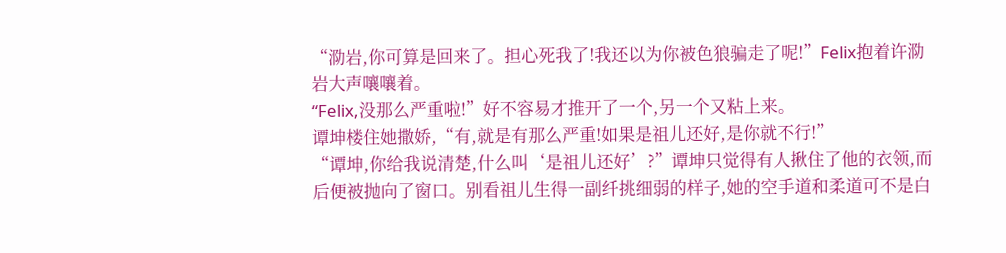“泐岩,你可算是回来了。担心死我了!我还以为你被色狼骗走了呢!”Felix抱着许泐岩大声嚷嚷着。
“Felix,没那么严重啦!”好不容易才推开了一个,另一个又粘上来。
谭坤楼住她撒娇,“有,就是有那么严重!如果是祖儿还好,是你就不行!”
“谭坤,你给我说清楚,什么叫‘是祖儿还好’?”谭坤只觉得有人揪住了他的衣领,而后便被抛向了窗口。别看祖儿生得一副纤挑细弱的样子,她的空手道和柔道可不是白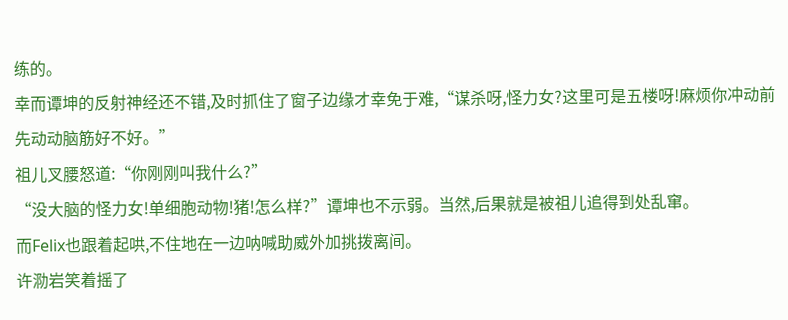练的。
幸而谭坤的反射神经还不错,及时抓住了窗子边缘才幸免于难,“谋杀呀,怪力女?这里可是五楼呀!麻烦你冲动前先动动脑筋好不好。”
祖儿叉腰怒道:“你刚刚叫我什么?”
“没大脑的怪力女!单细胞动物!猪!怎么样?”谭坤也不示弱。当然,后果就是被祖儿追得到处乱窜。
而Felix也跟着起哄,不住地在一边呐喊助威外加挑拨离间。
许泐岩笑着摇了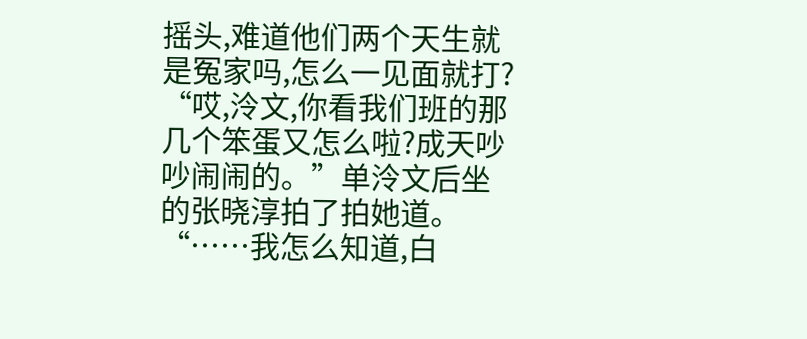摇头,难道他们两个天生就是冤家吗,怎么一见面就打?
“哎,泠文,你看我们班的那几个笨蛋又怎么啦?成天吵吵闹闹的。”单泠文后坐的张晓淳拍了拍她道。
“……我怎么知道,白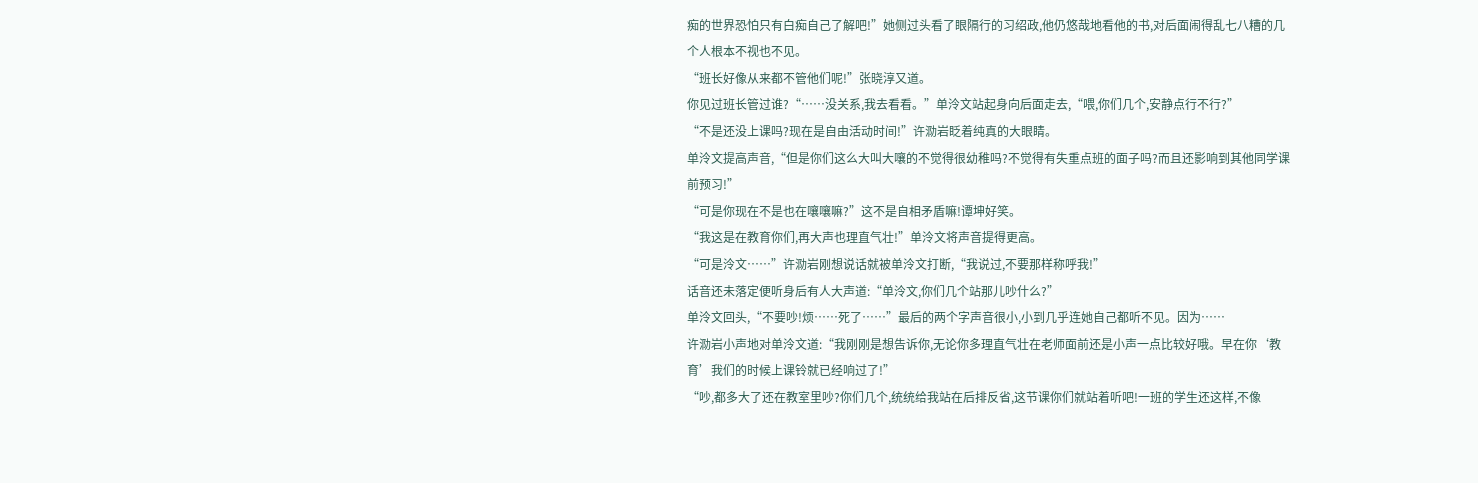痴的世界恐怕只有白痴自己了解吧!”她侧过头看了眼隔行的习绍政,他仍悠哉地看他的书,对后面闹得乱七八糟的几个人根本不视也不见。
“班长好像从来都不管他们呢!”张晓淳又道。
你见过班长管过谁?“……没关系,我去看看。”单泠文站起身向后面走去,“喂,你们几个,安静点行不行?”
“不是还没上课吗?现在是自由活动时间!”许泐岩眨着纯真的大眼睛。
单泠文提高声音,“但是你们这么大叫大嚷的不觉得很幼稚吗?不觉得有失重点班的面子吗?而且还影响到其他同学课前预习!”
“可是你现在不是也在嚷嚷嘛?”这不是自相矛盾嘛!谭坤好笑。
“我这是在教育你们,再大声也理直气壮!”单泠文将声音提得更高。
“可是泠文……”许泐岩刚想说话就被单泠文打断,“我说过,不要那样称呼我!”
话音还未落定便听身后有人大声道:“单泠文,你们几个站那儿吵什么?”
单泠文回头,“不要吵!烦……死了……”最后的两个字声音很小,小到几乎连她自己都听不见。因为……
许泐岩小声地对单泠文道:“我刚刚是想告诉你,无论你多理直气壮在老师面前还是小声一点比较好哦。早在你‘教育’我们的时候上课铃就已经响过了!”
“吵,都多大了还在教室里吵?你们几个,统统给我站在后排反省,这节课你们就站着听吧!一班的学生还这样,不像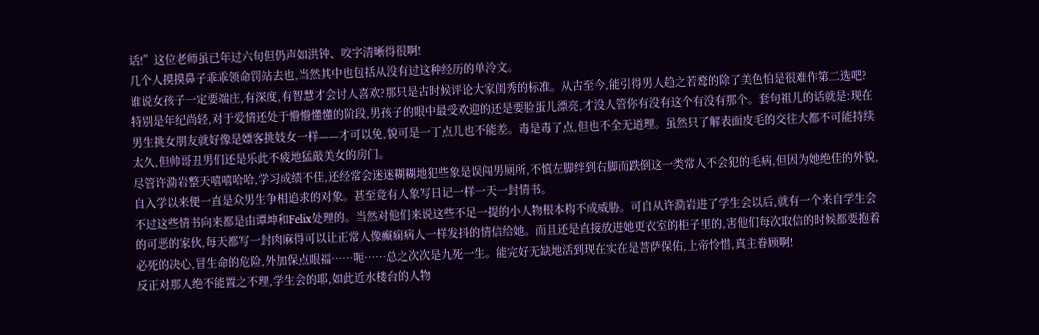话!”这位老师虽已年过六旬但仍声如洪钟、咬字清晰得很啊!
几个人摸摸鼻子乖乖领命罚站去也,当然其中也包括从没有过这种经历的单泠文。
谁说女孩子一定要端庄,有深度,有智慧才会讨人喜欢?那只是古时候评论大家闺秀的标准。从古至今,能引得男人趋之若鹜的除了美色怕是很难作第二选吧?特别是年纪尚轻,对于爱情还处于懵懵懂懂的阶段,男孩子的眼中最受欢迎的还是要脸蛋儿漂亮,才没人管你有没有这个有没有那个。套句祖儿的话就是:现在男生挑女朋友就好像是嫖客挑妓女一样——才可以免,貌可是一丁点儿也不能差。毒是毒了点,但也不全无道理。虽然只了解表面皮毛的交往大都不可能持续太久,但帅哥丑男们还是乐此不疲地猛敲美女的房门。
尽管许泐岩整天嘻嘻哈哈,学习成绩不佳,还经常会迷迷糊糊地犯些象是误闯男厕所,不慎左脚绊到右脚而跌倒这一类常人不会犯的毛病,但因为她绝佳的外貌,自入学以来便一直是众男生争相追求的对象。甚至竟有人象写日记一样一天一封情书。
不过这些情书向来都是由谭坤和Felix处理的。当然对他们来说这些不足一提的小人物根本构不成威胁。可自从许泐岩进了学生会以后,就有一个来自学生会的可恶的家伙,每天都写一封肉麻得可以让正常人像癫痫病人一样发抖的情信给她。而且还是直接放进她更衣室的柜子里的,害他们每次取信的时候都要抱着必死的决心,冒生命的危险,外加保点眼福……呃……总之次次是九死一生。能完好无缺地活到现在实在是菩萨保佑,上帝怜惜,真主眷顾啊!
反正对那人绝不能置之不理,学生会的耶,如此近水楼台的人物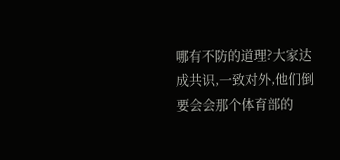哪有不防的道理?大家达成共识,一致对外,他们倒要会会那个体育部的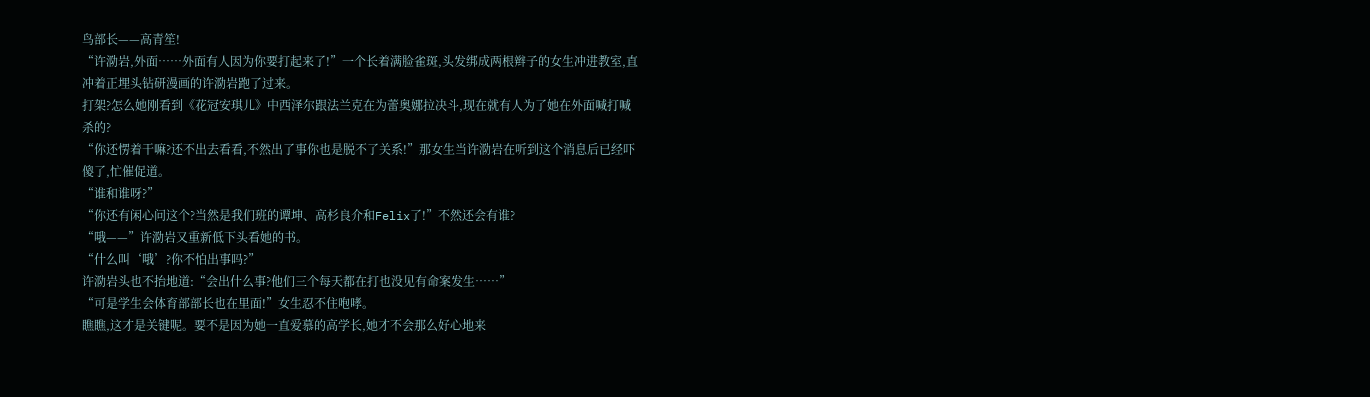鸟部长——高青笙!
“许泐岩,外面……外面有人因为你要打起来了!”一个长着满脸雀斑,头发绑成两根辫子的女生冲进教室,直冲着正埋头钻研漫画的许泐岩跑了过来。
打架?怎么她刚看到《花冠安琪儿》中西泽尔跟法兰克在为蕾奥娜拉决斗,现在就有人为了她在外面喊打喊杀的?
“你还愣着干嘛?还不出去看看,不然出了事你也是脱不了关系!”那女生当许泐岩在听到这个消息后已经吓傻了,忙催促道。
“谁和谁呀?”
“你还有闲心问这个?当然是我们班的谭坤、高杉良介和Felix了!”不然还会有谁?
“哦——”许泐岩又重新低下头看她的书。
“什么叫‘哦’?你不怕出事吗?”
许泐岩头也不抬地道:“会出什么事?他们三个每天都在打也没见有命案发生……”
“可是学生会体育部部长也在里面!”女生忍不住咆哮。
瞧瞧,这才是关键呢。要不是因为她一直爱慕的高学长,她才不会那么好心地来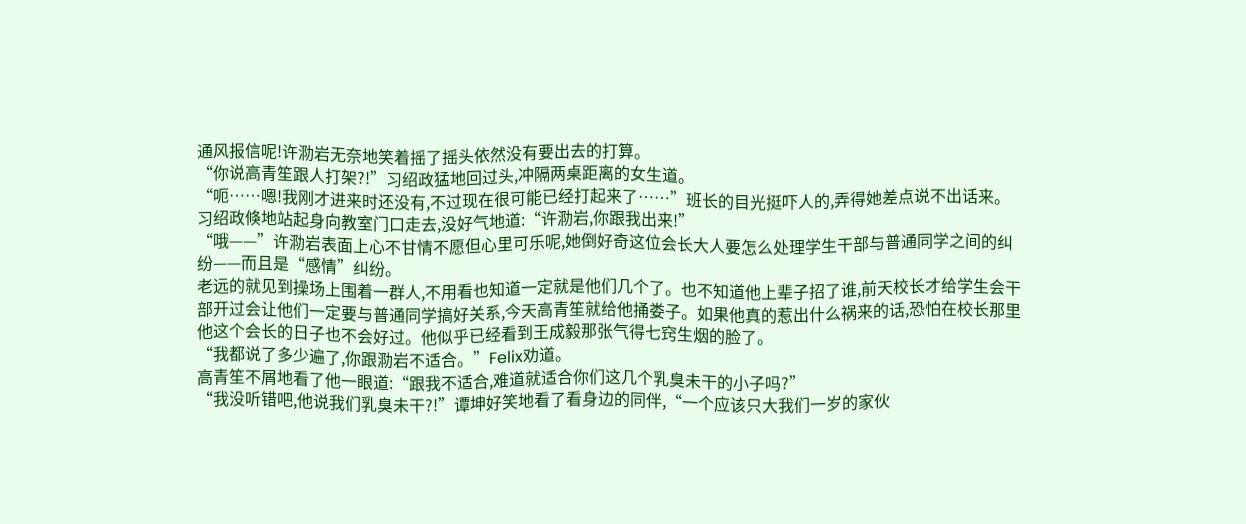通风报信呢!许泐岩无奈地笑着摇了摇头依然没有要出去的打算。
“你说高青笙跟人打架?!”习绍政猛地回过头,冲隔两桌距离的女生道。
“呃……嗯!我刚才进来时还没有,不过现在很可能已经打起来了……”班长的目光挺吓人的,弄得她差点说不出话来。
习绍政倏地站起身向教室门口走去,没好气地道:“许泐岩,你跟我出来!”
“哦——”许泐岩表面上心不甘情不愿但心里可乐呢,她倒好奇这位会长大人要怎么处理学生干部与普通同学之间的纠纷——而且是“感情”纠纷。
老远的就见到操场上围着一群人,不用看也知道一定就是他们几个了。也不知道他上辈子招了谁,前天校长才给学生会干部开过会让他们一定要与普通同学搞好关系,今天高青笙就给他捅娄子。如果他真的惹出什么祸来的话,恐怕在校长那里他这个会长的日子也不会好过。他似乎已经看到王成毅那张气得七窍生烟的脸了。
“我都说了多少遍了,你跟泐岩不适合。”Felix劝道。
高青笙不屑地看了他一眼道:“跟我不适合,难道就适合你们这几个乳臭未干的小子吗?”
“我没听错吧,他说我们乳臭未干?!”谭坤好笑地看了看身边的同伴,“一个应该只大我们一岁的家伙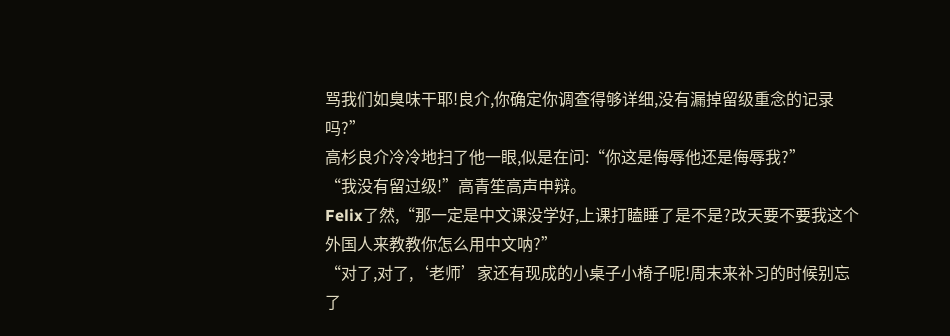骂我们如臭味干耶!良介,你确定你调查得够详细,没有漏掉留级重念的记录吗?”
高杉良介冷冷地扫了他一眼,似是在问:“你这是侮辱他还是侮辱我?”
“我没有留过级!”高青笙高声申辩。
Felix了然,“那一定是中文课没学好,上课打瞌睡了是不是?改天要不要我这个外国人来教教你怎么用中文呐?”
“对了,对了,‘老师’家还有现成的小桌子小椅子呢!周末来补习的时候别忘了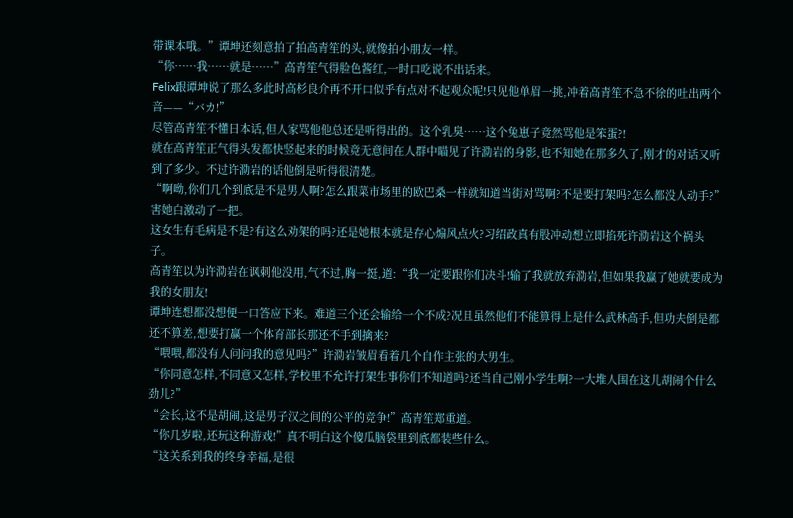带课本哦。”谭坤还刻意拍了拍高青笙的头,就像拍小朋友一样。
“你……我……就是……”高青笙气得脸色酱红,一时口吃说不出话来。
Felix跟谭坤说了那么多此时高杉良介再不开口似乎有点对不起观众呢!只见他单眉一挑,冲着高青笙不急不徐的吐出两个音——“バカ!”
尽管高青笙不懂日本话,但人家骂他他总还是听得出的。这个乳臭……这个兔崽子竟然骂他是笨蛋?!
就在高青笙正气得头发都快竖起来的时候竟无意间在人群中瞄见了许泐岩的身影,也不知她在那多久了,刚才的对话又听到了多少。不过许泐岩的话他倒是听得很清楚。
“啊呦,你们几个到底是不是男人啊?怎么跟菜市场里的欧巴桑一样就知道当街对骂啊?不是要打架吗?怎么都没人动手?”害她白激动了一把。
这女生有毛病是不是?有这么劝架的吗?还是她根本就是存心煽风点火?习绍政真有股冲动想立即掐死许泐岩这个祸头子。
高青笙以为许泐岩在讽刺他没用,气不过,胸一挺,道:“我一定要跟你们决斗!输了我就放弃泐岩,但如果我赢了她就要成为我的女朋友!
谭坤连想都没想便一口答应下来。难道三个还会输给一个不成?况且虽然他们不能算得上是什么武林高手,但功夫倒是都还不算差,想要打赢一个体育部长那还不手到擒来?
“喂喂,都没有人问问我的意见吗?”许泐岩皱眉看着几个自作主张的大男生。
“你同意怎样,不同意又怎样,学校里不允许打架生事你们不知道吗?还当自己刚小学生啊?一大堆人围在这儿胡闹个什么劲儿?”
“会长,这不是胡闹,这是男子汉之间的公平的竞争!”高青笙郑重道。
“你几岁啦,还玩这种游戏!”真不明白这个傻瓜脑袋里到底都装些什么。
“这关系到我的终身幸福,是很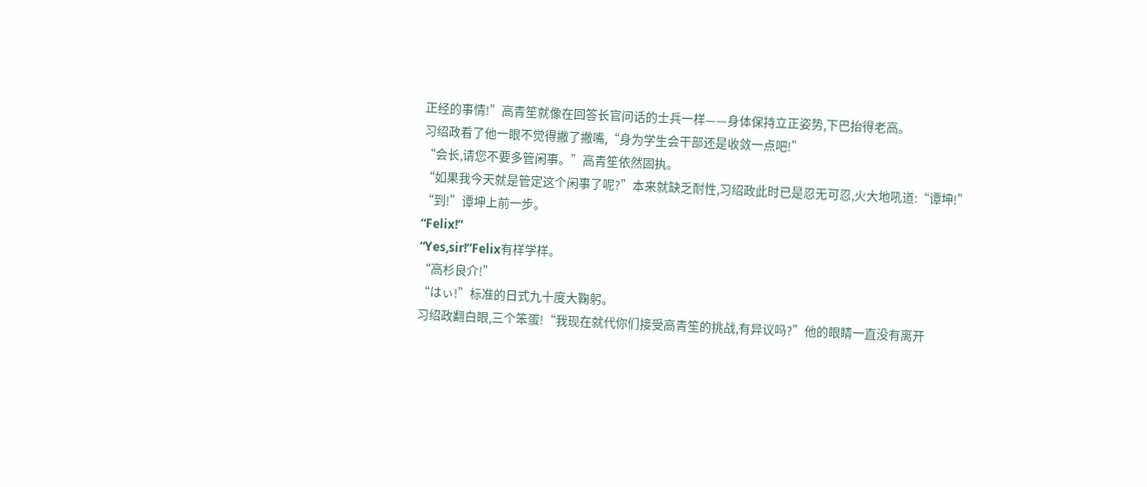正经的事情!”高青笙就像在回答长官问话的士兵一样——身体保持立正姿势,下巴抬得老高。
习绍政看了他一眼不觉得撇了撇嘴,“身为学生会干部还是收敛一点吧!”
“会长,请您不要多管闲事。”高青笙依然固执。
“如果我今天就是管定这个闲事了呢?”本来就缺乏耐性,习绍政此时已是忍无可忍,火大地吼道:“谭坤!”
“到!”谭坤上前一步。
“Felix!”
“Yes,sir!”Felix有样学样。
“高杉良介!”
“はぃ!”标准的日式九十度大鞠躬。
习绍政翻白眼,三个笨蛋!“我现在就代你们接受高青笙的挑战,有异议吗?”他的眼睛一直没有离开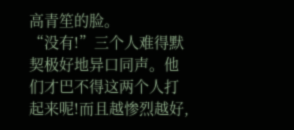高青笙的脸。
“没有!”三个人难得默契极好地异口同声。他们才巴不得这两个人打起来呢!而且越惨烈越好,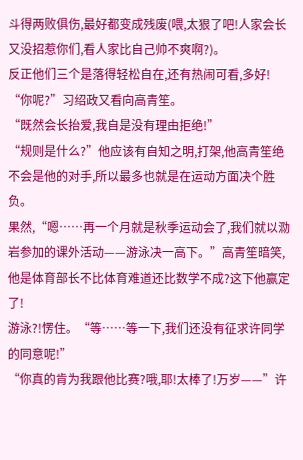斗得两败俱伤,最好都变成残废(喂,太狠了吧!人家会长又没招惹你们,看人家比自己帅不爽啊?)。
反正他们三个是落得轻松自在,还有热闹可看,多好!
“你呢?”习绍政又看向高青笙。
“既然会长抬爱,我自是没有理由拒绝!”
“规则是什么?”他应该有自知之明,打架,他高青笙绝不会是他的对手,所以最多也就是在运动方面决个胜负。
果然,“嗯……再一个月就是秋季运动会了,我们就以泐岩参加的课外活动——游泳决一高下。”高青笙暗笑,他是体育部长不比体育难道还比数学不成?这下他赢定了!
游泳?!愣住。“等……等一下,我们还没有征求许同学的同意呢!”
“你真的肯为我跟他比赛?哦,耶!太棒了!万岁——”许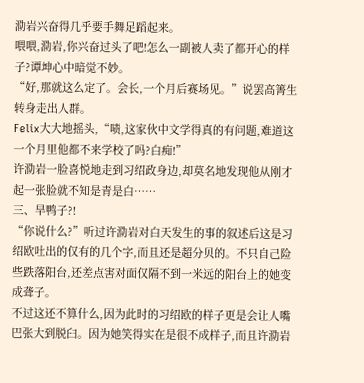泐岩兴奋得几乎要手舞足蹈起来。
喂喂,泐岩,你兴奋过头了吧!怎么一副被人卖了都开心的样子?谭坤心中暗觉不妙。
“好,那就这么定了。会长,一个月后赛场见。”说罢高箐生转身走出人群。
Felix大大地摇头,“啧,这家伙中文学得真的有问题,难道这一个月里他都不来学校了吗?白痴!”
许泐岩一脸喜悦地走到习绍政身边,却莫名地发现他从刚才起一张脸就不知是青是白……
三、旱鸭子?!
“你说什么?”听过许泐岩对白天发生的事的叙述后这是习绍欧吐出的仅有的几个字,而且还是超分贝的。不只自己险些跌落阳台,还差点害对面仅隔不到一米远的阳台上的她变成聋子。
不过这还不算什么,因为此时的习绍欧的样子更是会让人嘴巴张大到脱臼。因为她笑得实在是很不成样子,而且许泐岩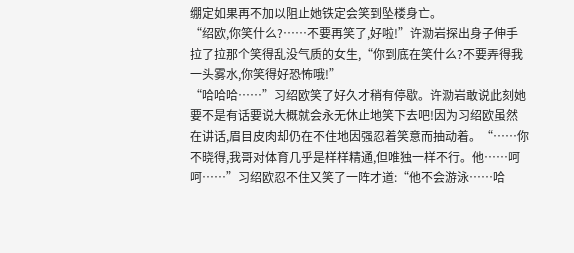绷定如果再不加以阻止她铁定会笑到坠楼身亡。
“绍欧,你笑什么?……不要再笑了,好啦!”许泐岩探出身子伸手拉了拉那个笑得乱没气质的女生,“你到底在笑什么?不要弄得我一头雾水,你笑得好恐怖哦!”
“哈哈哈……”习绍欧笑了好久才稍有停歇。许泐岩敢说此刻她要不是有话要说大概就会永无休止地笑下去吧!因为习绍欧虽然在讲话,眉目皮肉却仍在不住地因强忍着笑意而抽动着。“……你不晓得,我哥对体育几乎是样样精通,但唯独一样不行。他……呵呵……”习绍欧忍不住又笑了一阵才道:“他不会游泳……哈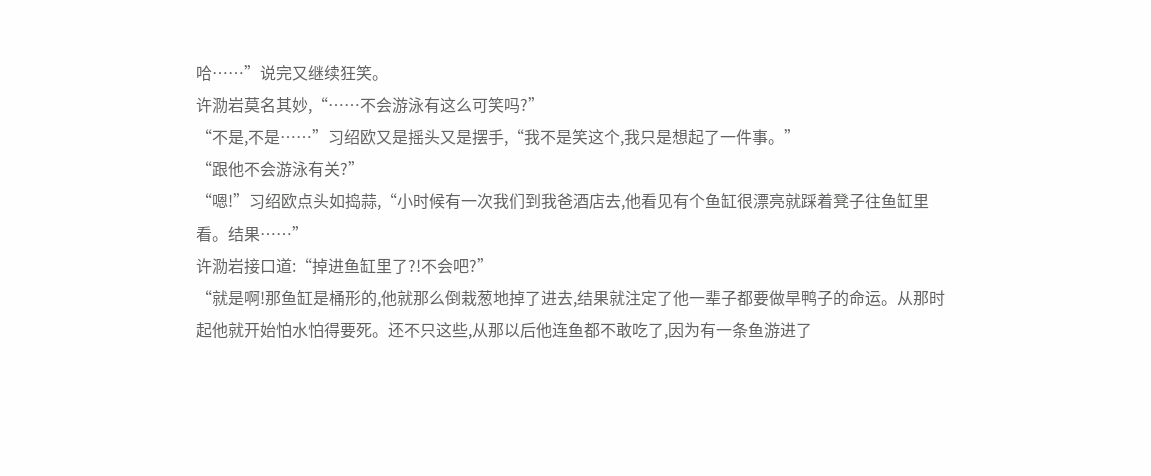哈……”说完又继续狂笑。
许泐岩莫名其妙,“……不会游泳有这么可笑吗?”
“不是,不是……”习绍欧又是摇头又是摆手,“我不是笑这个,我只是想起了一件事。”
“跟他不会游泳有关?”
“嗯!”习绍欧点头如捣蒜,“小时候有一次我们到我爸酒店去,他看见有个鱼缸很漂亮就踩着凳子往鱼缸里看。结果……”
许泐岩接口道:“掉进鱼缸里了?!不会吧?”
“就是啊!那鱼缸是桶形的,他就那么倒栽葱地掉了进去,结果就注定了他一辈子都要做旱鸭子的命运。从那时起他就开始怕水怕得要死。还不只这些,从那以后他连鱼都不敢吃了,因为有一条鱼游进了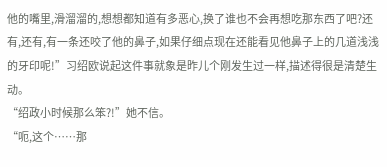他的嘴里,滑溜溜的,想想都知道有多恶心,换了谁也不会再想吃那东西了吧?还有,还有,有一条还咬了他的鼻子,如果仔细点现在还能看见他鼻子上的几道浅浅的牙印呢!”习绍欧说起这件事就象是昨儿个刚发生过一样,描述得很是清楚生动。
“绍政小时候那么笨?!”她不信。
“呃,这个……那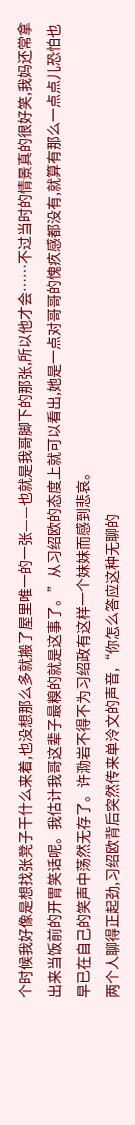个时候我好像是想找张凳子干什么来着,也没想那么多就搬了屋里唯一的一张——也就是我哥脚下的那张,所以他才会……不过当时的情景真的很好笑,我妈还常拿出来当饭前的开胃笑话呢。我估计我哥这辈子最糗的就是这事了。”从习绍欧的态度上就可以看出,她是一点对哥哥的愧疚感都没有,就算有那么一点点儿恐怕也早已在自己的笑声中荡然无存了。许泐岩不得不为习绍政有这样一个妹妹而感到悲哀。
两个人聊得正起劲,习绍欧背后突然传来单泠文的声音,“你怎么答应这种无聊的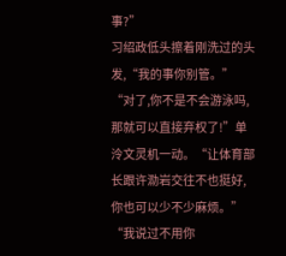事?”
习绍政低头擦着刚洗过的头发,“我的事你别管。”
“对了,你不是不会游泳吗,那就可以直接弃权了!”单泠文灵机一动。“让体育部长跟许泐岩交往不也挺好,你也可以少不少麻烦。”
“我说过不用你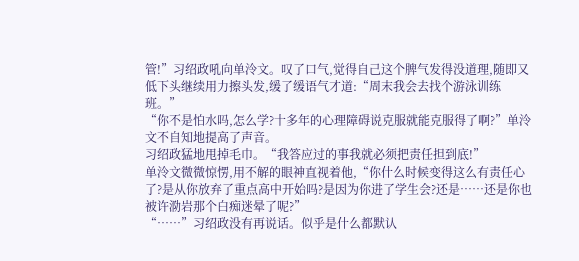管!”习绍政吼向单泠文。叹了口气,觉得自己这个脾气发得没道理,随即又低下头继续用力擦头发,缓了缓语气才道:“周末我会去找个游泳训练班。”
“你不是怕水吗,怎么学?十多年的心理障碍说克服就能克服得了啊?”单泠文不自知地提高了声音。
习绍政猛地甩掉毛巾。“我答应过的事我就必须把责任担到底!”
单泠文微微惊愣,用不解的眼神直视着他,“你什么时候变得这么有责任心了?是从你放弃了重点高中开始吗?是因为你进了学生会?还是……还是你也被许泐岩那个白痴迷晕了呢?”
“……”习绍政没有再说话。似乎是什么都默认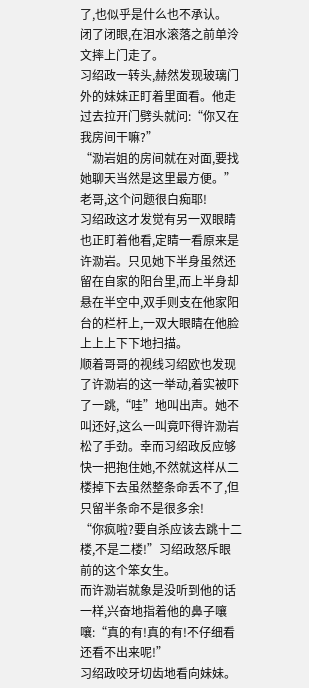了,也似乎是什么也不承认。
闭了闭眼,在泪水滚落之前单泠文摔上门走了。
习绍政一转头,赫然发现玻璃门外的妹妹正盯着里面看。他走过去拉开门劈头就问:“你又在我房间干嘛?”
“泐岩姐的房间就在对面,要找她聊天当然是这里最方便。”老哥,这个问题很白痴耶!
习绍政这才发觉有另一双眼睛也正盯着他看,定睛一看原来是许泐岩。只见她下半身虽然还留在自家的阳台里,而上半身却悬在半空中,双手则支在他家阳台的栏杆上,一双大眼睛在他脸上上上下下地扫描。
顺着哥哥的视线习绍欧也发现了许泐岩的这一举动,着实被吓了一跳,“哇”地叫出声。她不叫还好,这么一叫竟吓得许泐岩松了手劲。幸而习绍政反应够快一把抱住她,不然就这样从二楼掉下去虽然整条命丢不了,但只留半条命不是很多余!
“你疯啦?要自杀应该去跳十二楼,不是二楼!”习绍政怒斥眼前的这个笨女生。
而许泐岩就象是没听到他的话一样,兴奋地指着他的鼻子嚷嚷:“真的有!真的有!不仔细看还看不出来呢!”
习绍政咬牙切齿地看向妹妹。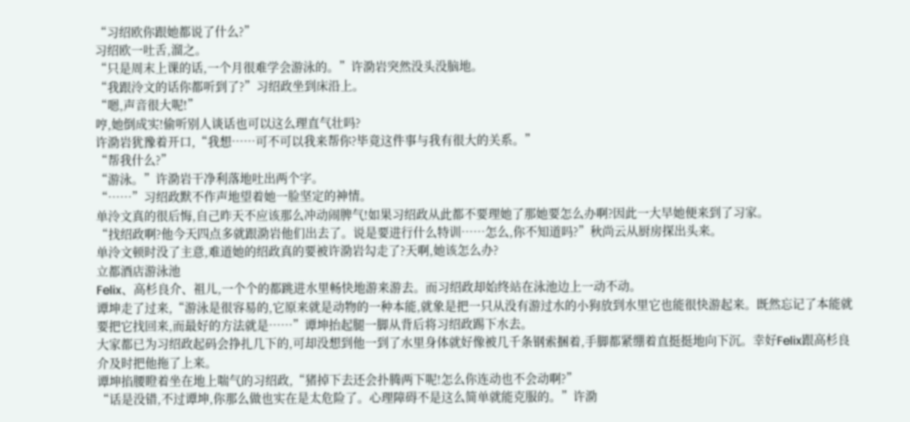“习绍欧你跟她都说了什么?”
习绍欧一吐舌,溜之。
“只是周末上课的话,一个月很难学会游泳的。”许泐岩突然没头没脑地。
“我跟泠文的话你都听到了?”习绍政坐到床沿上。
“嗯,声音很大呢!”
哼,她倒成实!偷听别人谈话也可以这么理直气壮吗?
许泐岩犹豫着开口,“我想……可不可以我来帮你?毕竟这件事与我有很大的关系。”
“帮我什么?”
“游泳。”许泐岩干净利落地吐出两个字。
“……”习绍政默不作声地望着她一脸坚定的神情。
单泠文真的很后悔,自己昨天不应该那么冲动闹脾气!如果习绍政从此都不要理她了那她要怎么办啊?因此一大早她便来到了习家。
“找绍政啊?他今天四点多就跟泐岩他们出去了。说是要进行什么特训……怎么,你不知道吗?”秋尚云从厨房探出头来。
单泠文顿时没了主意,难道她的绍政真的要被许泐岩勾走了?天啊,她该怎么办?
立都酒店游泳池
Felix、高杉良介、祖儿,一个个的都跳进水里畅快地游来游去。而习绍政却始终站在泳池边上一动不动。
谭坤走了过来,“游泳是很容易的,它原来就是动物的一种本能,就象是把一只从没有游过水的小狗放到水里它也能很快游起来。既然忘记了本能就要把它找回来,而最好的方法就是……”谭坤抬起腿一脚从背后将习绍政踢下水去。
大家都已为习绍政起码会挣扎几下的,可却没想到他一到了水里身体就好像被几千条钢索捆着,手脚都紧绷着直挺挺地向下沉。幸好Felix跟高杉良介及时把他拖了上来。
谭坤掐腰瞪着坐在地上喘气的习绍政,“猪掉下去还会扑腾两下呢!怎么你连动也不会动啊?”
“话是没错,不过谭坤,你那么做也实在是太危险了。心理障碍不是这么简单就能克服的。”许泐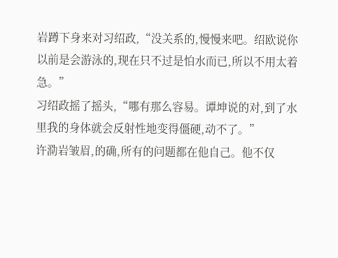岩蹲下身来对习绍政,“没关系的,慢慢来吧。绍欧说你以前是会游泳的,现在只不过是怕水而已,所以不用太着急。”
习绍政摇了摇头,“哪有那么容易。谭坤说的对,到了水里我的身体就会反射性地变得僵硬,动不了。”
许泐岩皱眉,的确,所有的问题都在他自己。他不仅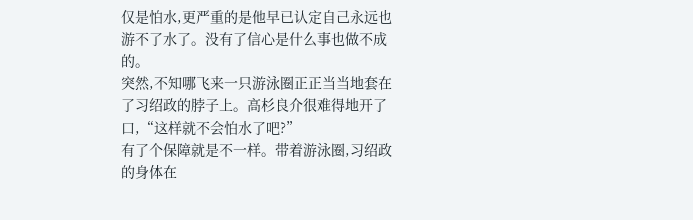仅是怕水,更严重的是他早已认定自己永远也游不了水了。没有了信心是什么事也做不成的。
突然,不知哪飞来一只游泳圈正正当当地套在了习绍政的脖子上。高杉良介很难得地开了口,“这样就不会怕水了吧?”
有了个保障就是不一样。带着游泳圈,习绍政的身体在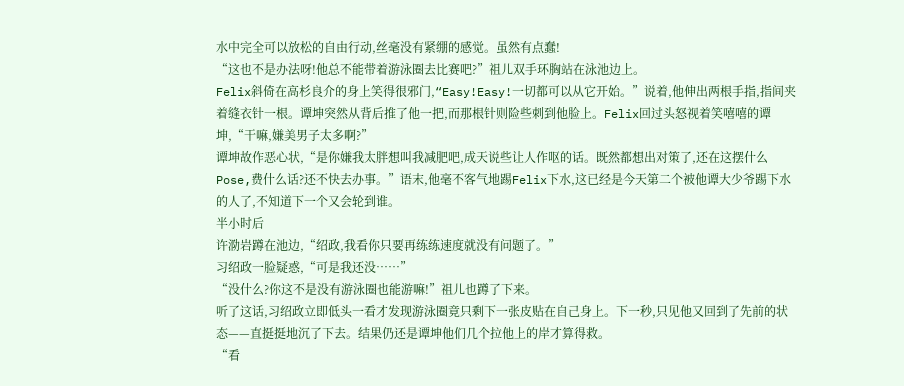水中完全可以放松的自由行动,丝毫没有紧绷的感觉。虽然有点蠢!
“这也不是办法呀!他总不能带着游泳圈去比赛吧?”祖儿双手环胸站在泳池边上。
Felix斜倚在高杉良介的身上笑得很邪门,“Easy!Easy!一切都可以从它开始。”说着,他伸出两根手指,指间夹着缝衣针一根。谭坤突然从背后推了他一把,而那根针则险些刺到他脸上。Felix回过头怒视着笑嘻嘻的谭坤,“干嘛,嫌美男子太多啊?”
谭坤故作恶心状,“是你嫌我太胖想叫我减肥吧,成天说些让人作呕的话。既然都想出对策了,还在这摆什么Pose,费什么话?还不快去办事。”语末,他毫不客气地踢Felix下水,这已经是今天第二个被他谭大少爷踢下水的人了,不知道下一个又会轮到谁。
半小时后
许泐岩蹲在池边,“绍政,我看你只要再练练速度就没有问题了。”
习绍政一脸疑惑,“可是我还没……”
“没什么?你这不是没有游泳圈也能游嘛!”祖儿也蹲了下来。
听了这话,习绍政立即低头一看才发现游泳圈竟只剩下一张皮贴在自己身上。下一秒,只见他又回到了先前的状态——直挺挺地沉了下去。结果仍还是谭坤他们几个拉他上的岸才算得救。
“看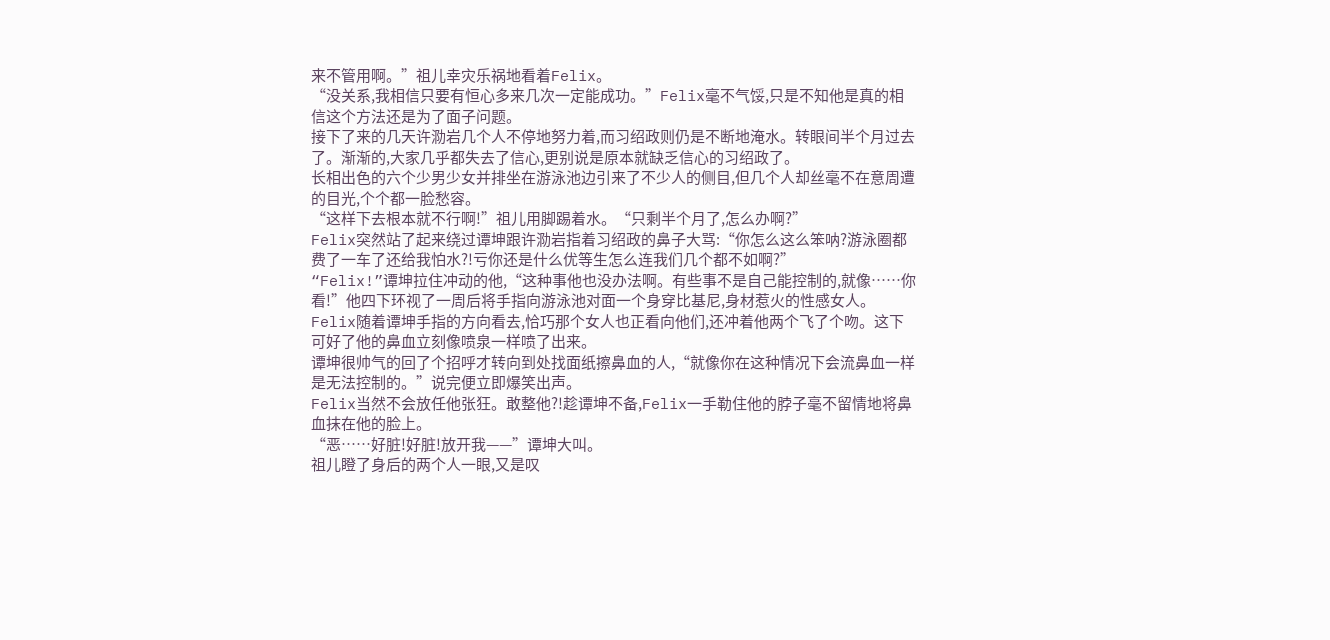来不管用啊。”祖儿幸灾乐祸地看着Felix。
“没关系,我相信只要有恒心多来几次一定能成功。”Felix毫不气馁,只是不知他是真的相信这个方法还是为了面子问题。
接下了来的几天许泐岩几个人不停地努力着,而习绍政则仍是不断地淹水。转眼间半个月过去了。渐渐的,大家几乎都失去了信心,更别说是原本就缺乏信心的习绍政了。
长相出色的六个少男少女并排坐在游泳池边引来了不少人的侧目,但几个人却丝毫不在意周遭的目光,个个都一脸愁容。
“这样下去根本就不行啊!”祖儿用脚踢着水。“只剩半个月了,怎么办啊?”
Felix突然站了起来绕过谭坤跟许泐岩指着习绍政的鼻子大骂:“你怎么这么笨呐?游泳圈都费了一车了还给我怕水?!亏你还是什么优等生怎么连我们几个都不如啊?”
“Felix!”谭坤拉住冲动的他,“这种事他也没办法啊。有些事不是自己能控制的,就像……你看!”他四下环视了一周后将手指向游泳池对面一个身穿比基尼,身材惹火的性感女人。
Felix随着谭坤手指的方向看去,恰巧那个女人也正看向他们,还冲着他两个飞了个吻。这下可好了他的鼻血立刻像喷泉一样喷了出来。
谭坤很帅气的回了个招呼才转向到处找面纸擦鼻血的人,“就像你在这种情况下会流鼻血一样是无法控制的。”说完便立即爆笑出声。
Felix当然不会放任他张狂。敢整他?!趁谭坤不备,Felix一手勒住他的脖子毫不留情地将鼻血抹在他的脸上。
“恶……好脏!好脏!放开我——”谭坤大叫。
祖儿瞪了身后的两个人一眼,又是叹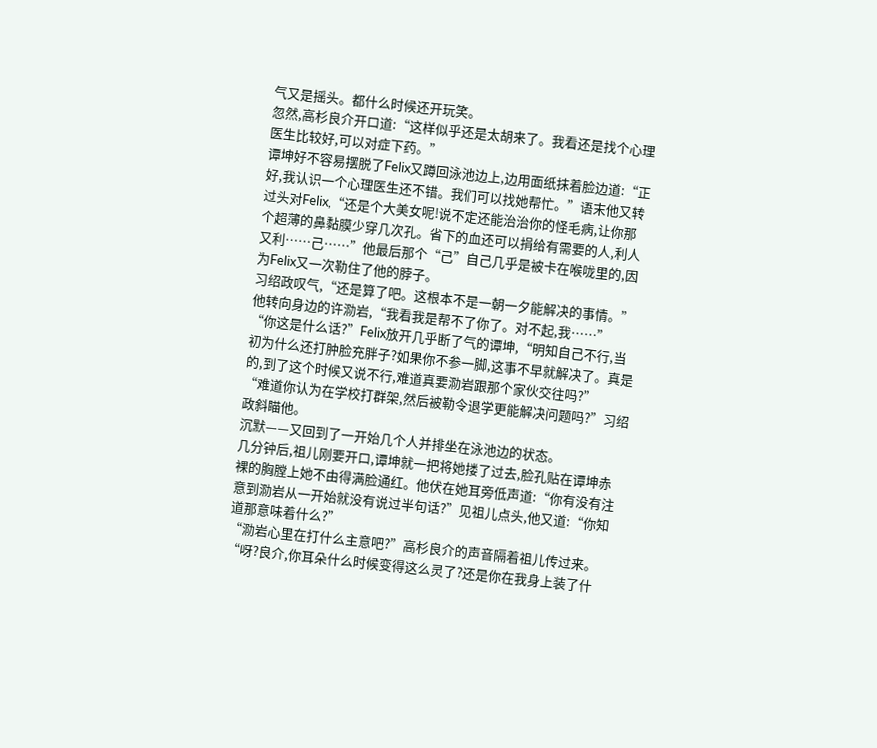气又是摇头。都什么时候还开玩笑。
忽然,高杉良介开口道:“这样似乎还是太胡来了。我看还是找个心理医生比较好,可以对症下药。”
谭坤好不容易摆脱了Felix又蹲回泳池边上,边用面纸抹着脸边道:“正好,我认识一个心理医生还不错。我们可以找她帮忙。”语末他又转过头对Felix,“还是个大美女呢!说不定还能治治你的怪毛病,让你那个超薄的鼻黏膜少穿几次孔。省下的血还可以捐给有需要的人,利人又利……己……”他最后那个“己”自己几乎是被卡在喉咙里的,因为Felix又一次勒住了他的脖子。
习绍政叹气,“还是算了吧。这根本不是一朝一夕能解决的事情。”他转向身边的许泐岩,“我看我是帮不了你了。对不起,我……”
“你这是什么话?”Felix放开几乎断了气的谭坤,“明知自己不行,当初为什么还打肿脸充胖子?如果你不参一脚,这事不早就解决了。真是的,到了这个时候又说不行,难道真要泐岩跟那个家伙交往吗?”
“难道你认为在学校打群架,然后被勒令退学更能解决问题吗?”习绍政斜瞄他。
沉默——又回到了一开始几个人并排坐在泳池边的状态。
几分钟后,祖儿刚要开口,谭坤就一把将她搂了过去,脸孔贴在谭坤赤裸的胸膛上她不由得满脸通红。他伏在她耳旁低声道:“你有没有注意到泐岩从一开始就没有说过半句话?”见祖儿点头,他又道:“你知道那意味着什么?”
“泐岩心里在打什么主意吧?”高杉良介的声音隔着祖儿传过来。
“呀?良介,你耳朵什么时候变得这么灵了?还是你在我身上装了什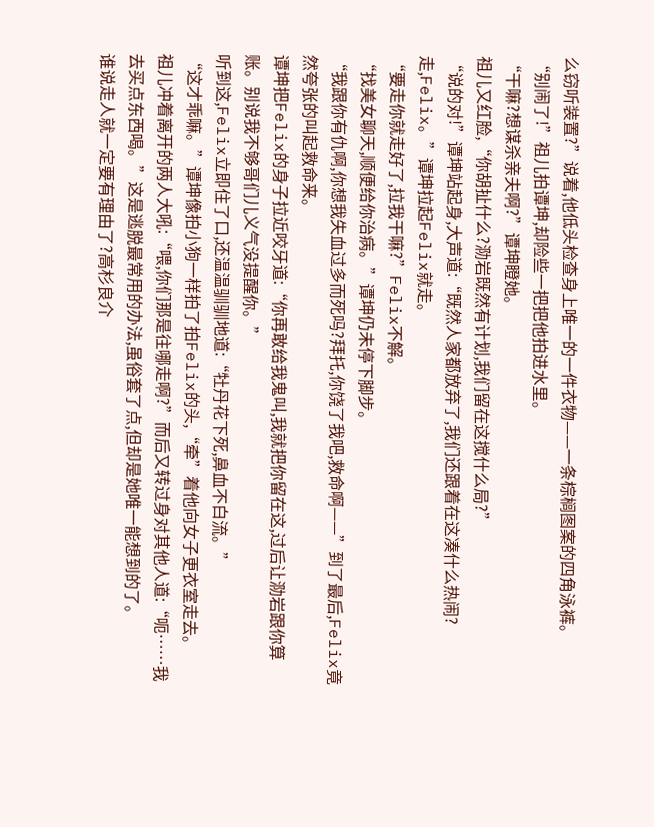么窃听装置?”说着,他低头检查身上唯一的一件衣物——一条棕榈图案的四角泳裤。
“别闹了!”祖儿拍谭坤,却险些一把把他拍进水里。
“干嘛?想谋杀亲夫啊?”谭坤瞪她。
祖儿又红脸,“你胡扯什么?泐岩既然有计划,我们留在这搅什么局?”
“说的对!”谭坤站起身,大声道:“既然人家都放弃了,我们还跟着在这凑什么热闹?走,Felix。”谭坤拉起Felix就走。
“要走你就走好了,拉我干嘛?”Felix不解。
“找美女聊天,顺便给你治病。”谭坤仍未停下脚步。
“我跟你有仇啊,你想我失血过多而死吗?拜托,你饶了我吧,救命啊——”到了最后,Felix竟然夸张的叫起救命来。
谭坤把Felix的身子拉近咬牙道:“你再敢给我鬼叫,我就把你留在这,过后让泐岩跟你算账。别说我不够哥们儿义气没提醒你。”
听到这,Felix立即住了口,还温温驯驯地道:“牡丹花下死,鼻血不白流。”
“这才乖嘛。”谭坤像拍小狗一样拍了拍Felix的头,“牵”着他向女子更衣室走去。
祖儿冲着离开的两人大吼:“喂,你们那是往哪走啊?”而后又转过身对其他人道:“呃……我去买点东西喝。”这是逃脱最常用的办法,虽俗套了点,但却是她唯一能想到的了。
谁说走人就一定要有理由了?高杉良介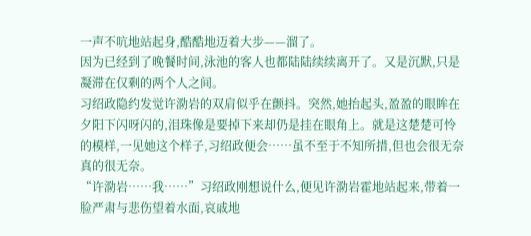一声不吭地站起身,酷酷地迈着大步——溜了。
因为已经到了晚餐时间,泳池的客人也都陆陆续续离开了。又是沉默,只是凝滞在仅剩的两个人之间。
习绍政隐约发觉许泐岩的双肩似乎在颤抖。突然,她抬起头,盈盈的眼眸在夕阳下闪呀闪的,泪珠像是要掉下来却仍是挂在眼角上。就是这楚楚可怜的模样,一见她这个样子,习绍政便会……虽不至于不知所措,但也会很无奈真的很无奈。
“许泐岩……我……”习绍政刚想说什么,便见许泐岩霍地站起来,带着一脸严肃与悲伤望着水面,哀戚地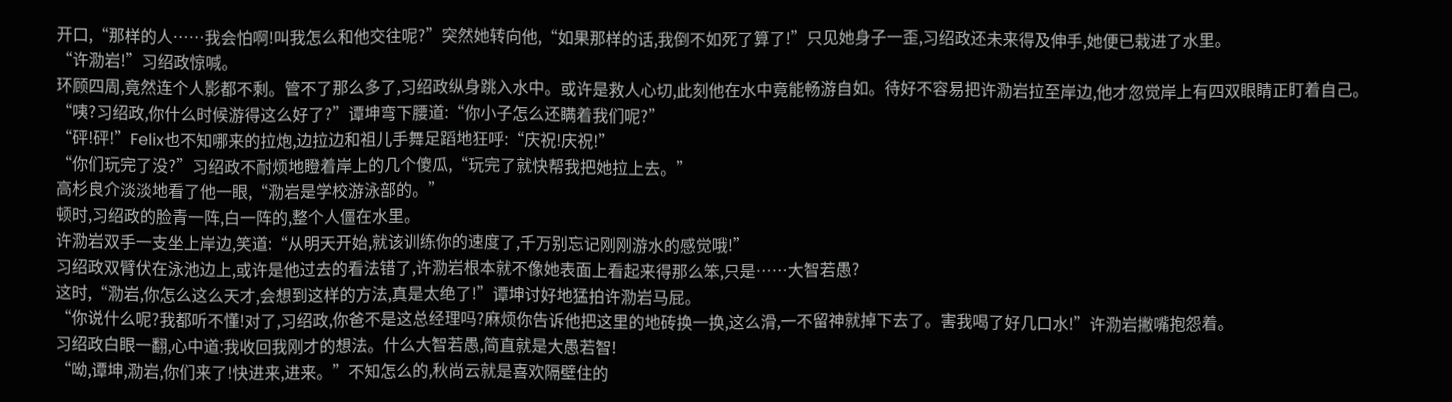开口,“那样的人……我会怕啊!叫我怎么和他交往呢?”突然她转向他,“如果那样的话,我倒不如死了算了!”只见她身子一歪,习绍政还未来得及伸手,她便已栽进了水里。
“许泐岩!”习绍政惊喊。
环顾四周,竟然连个人影都不剩。管不了那么多了,习绍政纵身跳入水中。或许是救人心切,此刻他在水中竟能畅游自如。待好不容易把许泐岩拉至岸边,他才忽觉岸上有四双眼睛正盯着自己。
“咦?习绍政,你什么时候游得这么好了?”谭坤弯下腰道:“你小子怎么还瞒着我们呢?”
“砰!砰!”Felix也不知哪来的拉炮,边拉边和祖儿手舞足蹈地狂呼:“庆祝!庆祝!”
“你们玩完了没?”习绍政不耐烦地瞪着岸上的几个傻瓜,“玩完了就快帮我把她拉上去。”
高杉良介淡淡地看了他一眼,“泐岩是学校游泳部的。”
顿时,习绍政的脸青一阵,白一阵的,整个人僵在水里。
许泐岩双手一支坐上岸边,笑道:“从明天开始,就该训练你的速度了,千万别忘记刚刚游水的感觉哦!”
习绍政双臂伏在泳池边上,或许是他过去的看法错了,许泐岩根本就不像她表面上看起来得那么笨,只是……大智若愚?
这时,“泐岩,你怎么这么天才,会想到这样的方法,真是太绝了!”谭坤讨好地猛拍许泐岩马屁。
“你说什么呢?我都听不懂!对了,习绍政,你爸不是这总经理吗?麻烦你告诉他把这里的地砖换一换,这么滑,一不留神就掉下去了。害我喝了好几口水!”许泐岩撇嘴抱怨着。
习绍政白眼一翻,心中道:我收回我刚才的想法。什么大智若愚,简直就是大愚若智!
“呦,谭坤,泐岩,你们来了!快进来,进来。”不知怎么的,秋尚云就是喜欢隔壁住的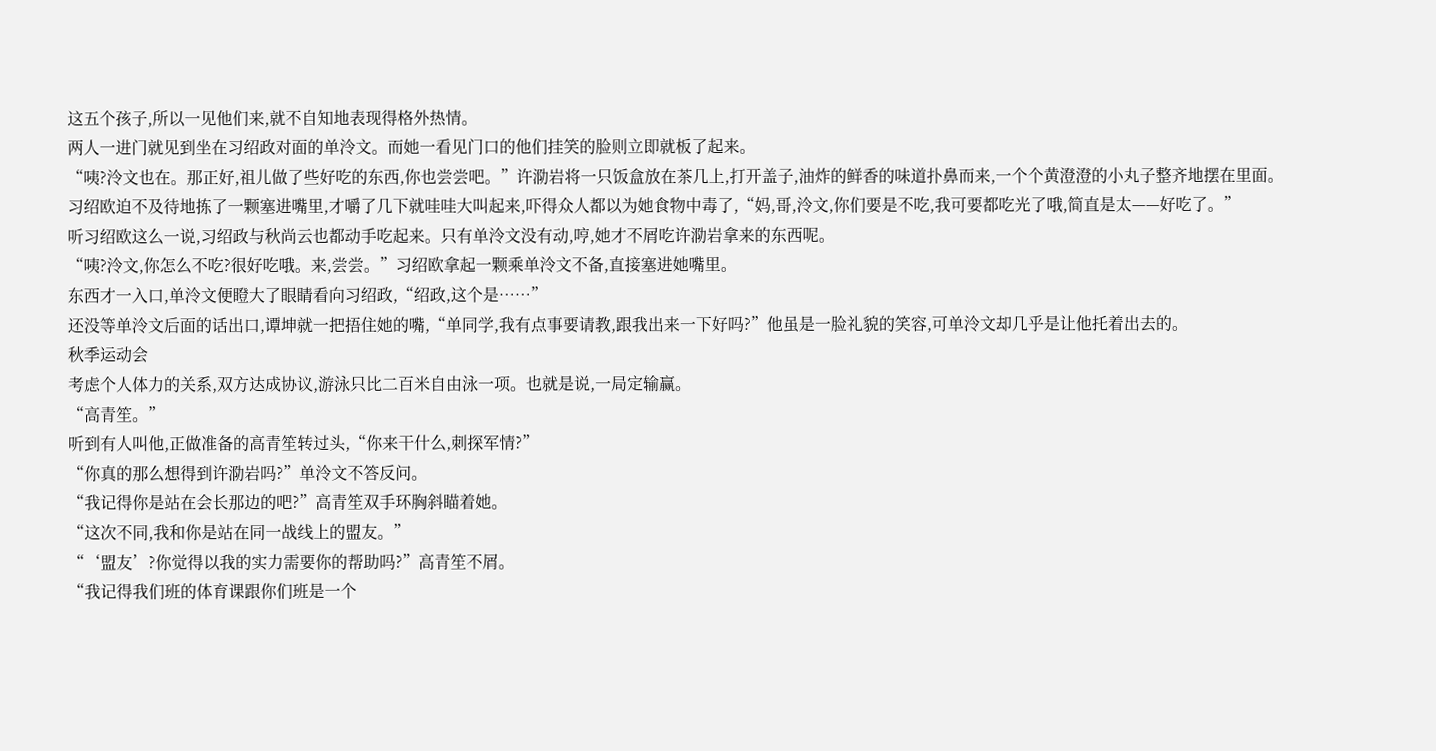这五个孩子,所以一见他们来,就不自知地表现得格外热情。
两人一进门就见到坐在习绍政对面的单泠文。而她一看见门口的他们挂笑的脸则立即就板了起来。
“咦?泠文也在。那正好,祖儿做了些好吃的东西,你也尝尝吧。”许泐岩将一只饭盒放在茶几上,打开盖子,油炸的鲜香的味道扑鼻而来,一个个黄澄澄的小丸子整齐地摆在里面。
习绍欧迫不及待地拣了一颗塞进嘴里,才嚼了几下就哇哇大叫起来,吓得众人都以为她食物中毒了,“妈,哥,泠文,你们要是不吃,我可要都吃光了哦,简直是太——好吃了。”
听习绍欧这么一说,习绍政与秋尚云也都动手吃起来。只有单泠文没有动,哼,她才不屑吃许泐岩拿来的东西呢。
“咦?泠文,你怎么不吃?很好吃哦。来,尝尝。”习绍欧拿起一颗乘单泠文不备,直接塞进她嘴里。
东西才一入口,单泠文便瞪大了眼睛看向习绍政,“绍政,这个是……”
还没等单泠文后面的话出口,谭坤就一把捂住她的嘴,“单同学,我有点事要请教,跟我出来一下好吗?”他虽是一脸礼貌的笑容,可单泠文却几乎是让他托着出去的。
秋季运动会
考虑个人体力的关系,双方达成协议,游泳只比二百米自由泳一项。也就是说,一局定输赢。
“高青笙。”
听到有人叫他,正做准备的高青笙转过头,“你来干什么,刺探军情?”
“你真的那么想得到许泐岩吗?”单泠文不答反问。
“我记得你是站在会长那边的吧?”高青笙双手环胸斜瞄着她。
“这次不同,我和你是站在同一战线上的盟友。”
“‘盟友’?你觉得以我的实力需要你的帮助吗?”高青笙不屑。
“我记得我们班的体育课跟你们班是一个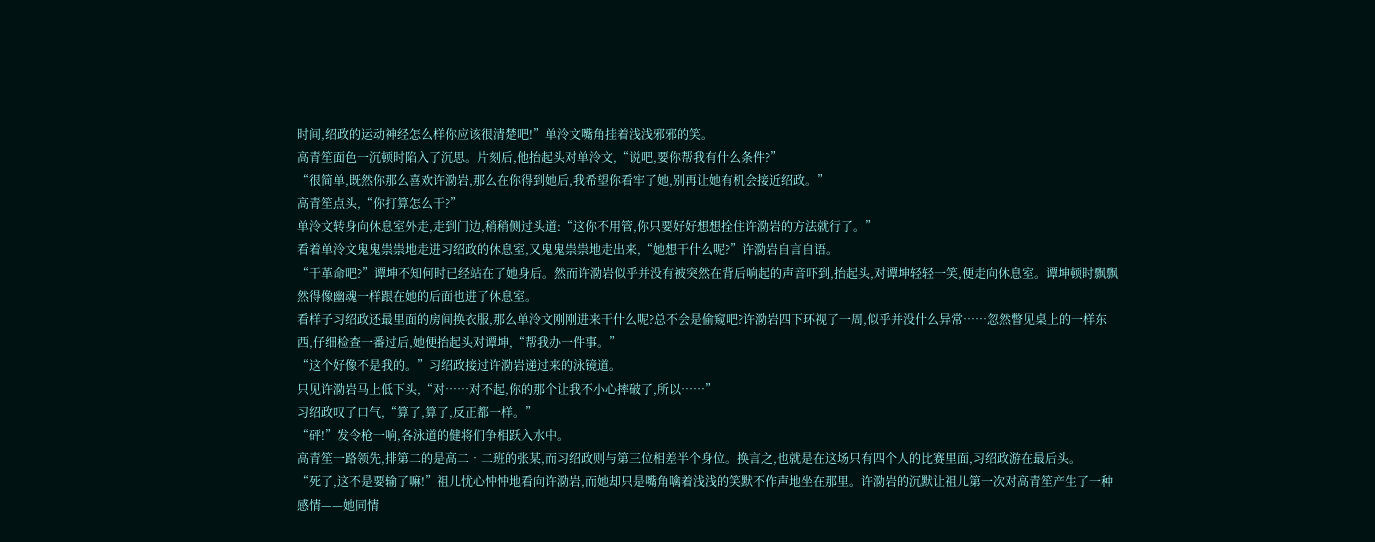时间,绍政的运动神经怎么样你应该很清楚吧!”单泠文嘴角挂着浅浅邪邪的笑。
高青笙面色一沉顿时陷入了沉思。片刻后,他抬起头对单泠文,“说吧,要你帮我有什么条件?”
“很简单,既然你那么喜欢许泐岩,那么在你得到她后,我希望你看牢了她,别再让她有机会接近绍政。”
高青笙点头,“你打算怎么干?”
单泠文转身向休息室外走,走到门边,稍稍侧过头道:“这你不用管,你只要好好想想拴住许泐岩的方法就行了。”
看着单泠文鬼鬼祟祟地走进习绍政的休息室,又鬼鬼祟祟地走出来,“她想干什么呢?”许泐岩自言自语。
“干革命吧?”谭坤不知何时已经站在了她身后。然而许泐岩似乎并没有被突然在背后响起的声音吓到,抬起头,对谭坤轻轻一笑,便走向休息室。谭坤顿时飘飘然得像幽魂一样跟在她的后面也进了休息室。
看样子习绍政还最里面的房间换衣服,那么单泠文刚刚进来干什么呢?总不会是偷窥吧?许泐岩四下环视了一周,似乎并没什么异常……忽然瞥见桌上的一样东西,仔细检查一番过后,她便抬起头对谭坤,“帮我办一件事。”
“这个好像不是我的。”习绍政接过许泐岩递过来的泳镜道。
只见许泐岩马上低下头,“对……对不起,你的那个让我不小心摔破了,所以……”
习绍政叹了口气,“算了,算了,反正都一样。”
“砰!”发令枪一响,各泳道的健将们争相跃入水中。
高青笙一路领先,排第二的是高二•二班的张某,而习绍政则与第三位相差半个身位。换言之,也就是在这场只有四个人的比赛里面,习绍政游在最后头。
“死了,这不是要输了嘛!”祖儿忧心忡忡地看向许泐岩,而她却只是嘴角噙着浅浅的笑默不作声地坐在那里。许泐岩的沉默让祖儿第一次对高青笙产生了一种感情——她同情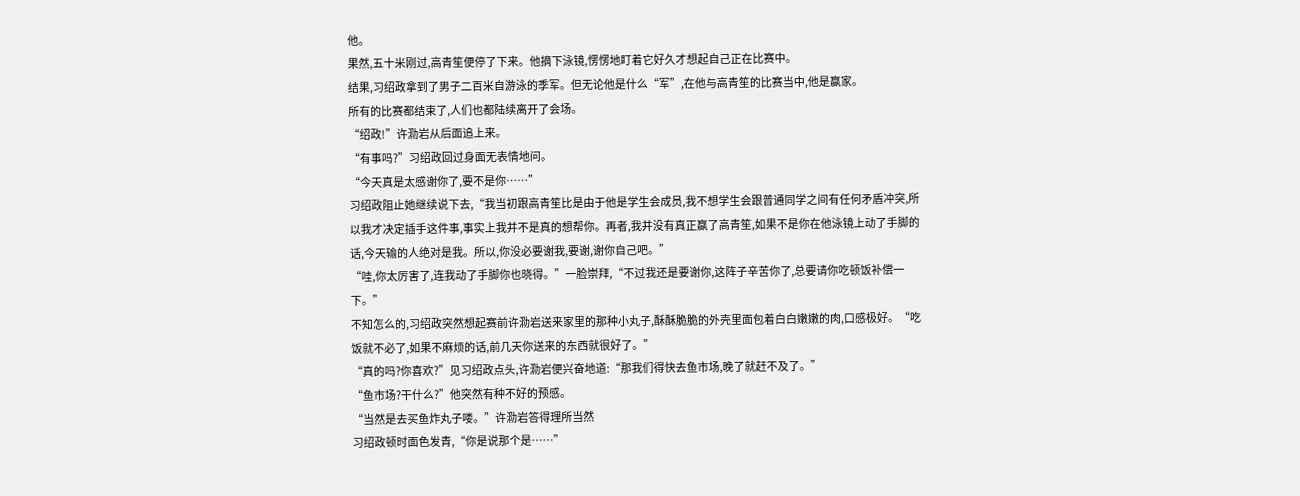他。
果然,五十米刚过,高青笙便停了下来。他摘下泳镜,愣愣地盯着它好久才想起自己正在比赛中。
结果,习绍政拿到了男子二百米自游泳的季军。但无论他是什么“军”,在他与高青笙的比赛当中,他是赢家。
所有的比赛都结束了,人们也都陆续离开了会场。
“绍政!”许泐岩从后面追上来。
“有事吗?”习绍政回过身面无表情地问。
“今天真是太感谢你了,要不是你……”
习绍政阻止她继续说下去,“我当初跟高青笙比是由于他是学生会成员,我不想学生会跟普通同学之间有任何矛盾冲突,所以我才决定插手这件事,事实上我并不是真的想帮你。再者,我并没有真正赢了高青笙,如果不是你在他泳镜上动了手脚的话,今天输的人绝对是我。所以,你没必要谢我,要谢,谢你自己吧。”
“哇,你太厉害了,连我动了手脚你也晓得。”一脸崇拜,“不过我还是要谢你,这阵子辛苦你了,总要请你吃顿饭补偿一下。”
不知怎么的,习绍政突然想起赛前许泐岩送来家里的那种小丸子,酥酥脆脆的外壳里面包着白白嫩嫩的肉,口感极好。“吃饭就不必了,如果不麻烦的话,前几天你送来的东西就很好了。”
“真的吗?你喜欢?”见习绍政点头,许泐岩便兴奋地道:“那我们得快去鱼市场,晚了就赶不及了。”
“鱼市场?干什么?”他突然有种不好的预感。
“当然是去买鱼炸丸子喽。”许泐岩答得理所当然
习绍政顿时面色发青,“你是说那个是……”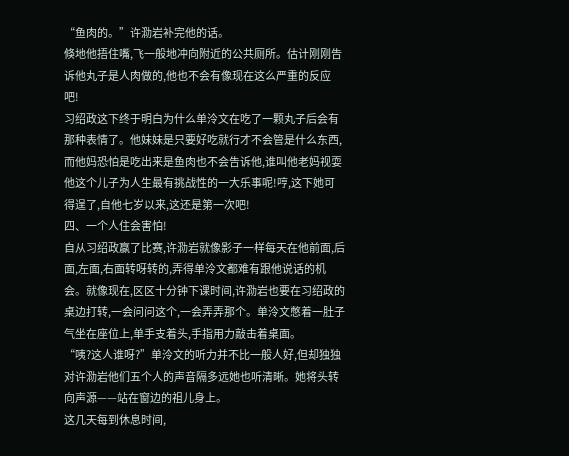“鱼肉的。”许泐岩补完他的话。
倏地他捂住嘴,飞一般地冲向附近的公共厕所。估计刚刚告诉他丸子是人肉做的,他也不会有像现在这么严重的反应吧!
习绍政这下终于明白为什么单泠文在吃了一颗丸子后会有那种表情了。他妹妹是只要好吃就行才不会管是什么东西,而他妈恐怕是吃出来是鱼肉也不会告诉他,谁叫他老妈视耍他这个儿子为人生最有挑战性的一大乐事呢!哼,这下她可得逞了,自他七岁以来,这还是第一次吧!
四、一个人住会害怕!
自从习绍政赢了比赛,许泐岩就像影子一样每天在他前面,后面,左面,右面转呀转的,弄得单泠文都难有跟他说话的机会。就像现在,区区十分钟下课时间,许泐岩也要在习绍政的桌边打转,一会问问这个,一会弄弄那个。单泠文憋着一肚子气坐在座位上,单手支着头,手指用力敲击着桌面。
“咦?这人谁呀?”单泠文的听力并不比一般人好,但却独独对许泐岩他们五个人的声音隔多远她也听清晰。她将头转向声源——站在窗边的祖儿身上。
这几天每到休息时间,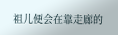祖儿便会在靠走廊的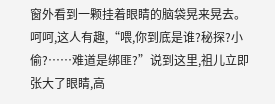窗外看到一颗挂着眼睛的脑袋晃来晃去。
呵呵,这人有趣,“喂,你到底是谁?秘探?小偷?……难道是绑匪?”说到这里,祖儿立即张大了眼睛,高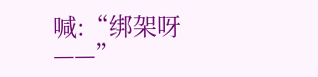喊:“绑架呀——”